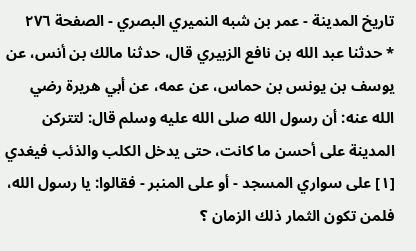تاريخ المدينة - عمر بن شبه النميري البصري - الصفحة ٢٧٦
* حدثنا عبد الله بن نافع الزبيري قال، حدثنا مالك بن أنس، عن يوسف بن يونس بن حماس، عن عمه، عن أبي هريرة رضي الله عنه: أن رسول الله صلى الله عليه وسلم قال: لتتركن المدينة على أحسن ما كانت، حتى يدخل الكلب والذئب فيغدي [١] على سواري المسجد - أو على المنبر - فقالوا: يا رسول الله، فلمن تكون الثمار ذلك الزمان ؟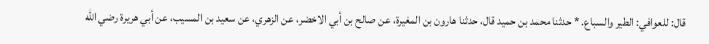قال: للعوافي: الطير والسباع. * حدثنا محمد بن حميد قال، حدثنا هارون بن المغيرة، عن صالح بن أبي الاخضر، عن الزهري، عن سعيد بن المسيب، عن أبي هريرة رضي الله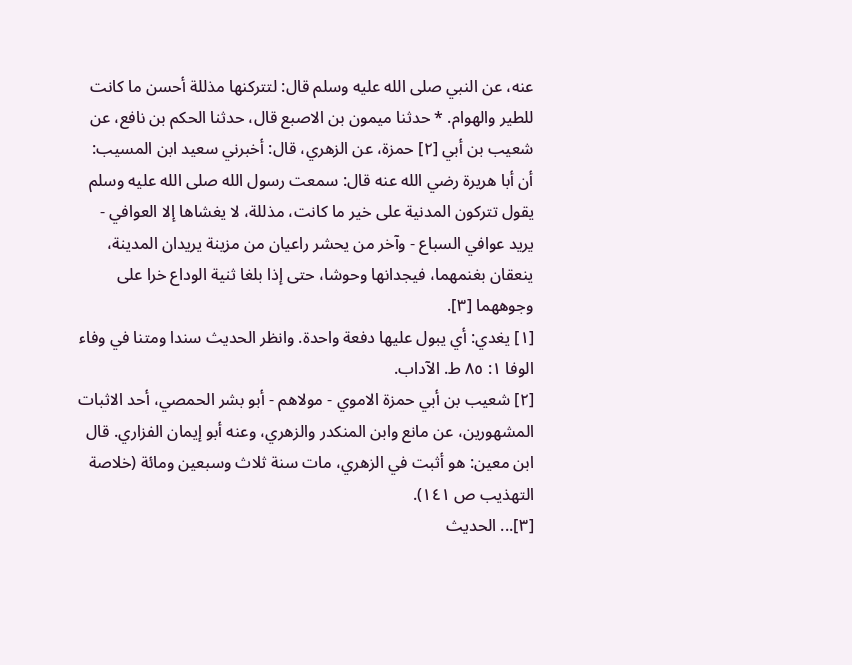عنه، عن النبي صلى الله عليه وسلم قال: لتتركنها مذللة أحسن ما كانت للطير والهوام. * حدثنا ميمون بن الاصبع قال، حدثنا الحكم بن نافع، عن شعيب بن أبي [٢] حمزة، عن الزهري، قال: أخبرني سعيد ابن المسيب: أن أبا هريرة رضي الله عنه قال: سمعت رسول الله صلى الله عليه وسلم يقول تتركون المدنية على خير ما كانت، مذللة، لا يغشاها إلا العوافي - يريد عوافي السباع - وآخر من يحشر راعيان من مزينة يريدان المدينة، ينعقان بغنمهما، فيجدانها وحوشا، حتى إذا بلغا ثنية الوداع خرا على وجوههما [٣].
[١] يغدي: أي يبول عليها دفعة واحدة. وانظر الحديث سندا ومتنا في وفاء الوفا ١: ٨٥ ط. الآداب.
[٢] شعيب بن أبي حمزة الاموي - مولاهم - أبو بشر الحمصي، أحد الاثبات المشهورين، عن مانع وابن المنكدر والزهري، وعنه أبو إيمان الفزاري. قال ابن معين: هو أثبت في الزهري، مات سنة ثلاث وسبعين ومائة (خلاصة التهذيب ص ١٤١).
[٣]... الحديث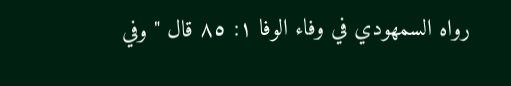رواه السمهودي في وفاء الوفا ١: ٨٥ قال " وفي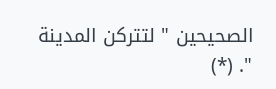الصحيحين " لتتركن المدينة ". (*)